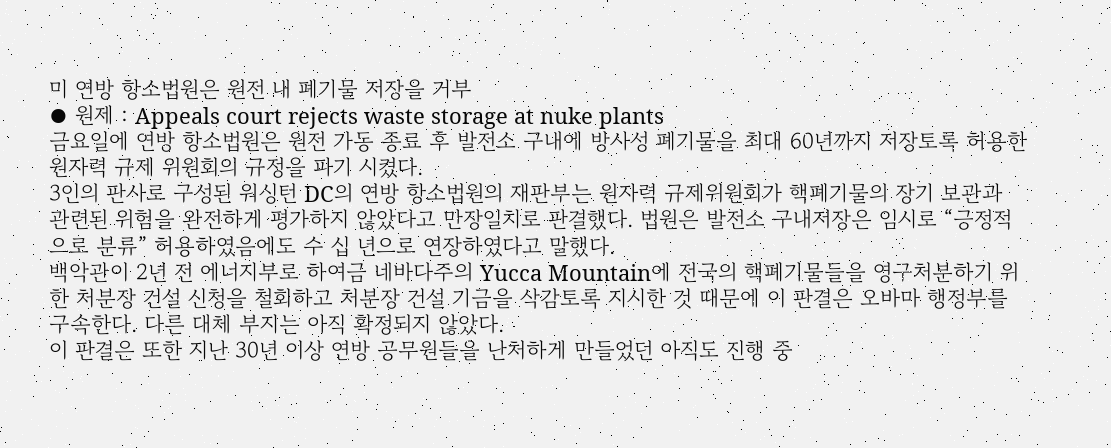미 연방 항소법원은 원전 내 폐기물 저장을 거부
⦁ 원제 : Appeals court rejects waste storage at nuke plants
금요일에 연방 항소법원은 원전 가동 종료 후 발전소 구내에 방사성 폐기물을 최대 60년까지 저장토록 허용한 원자력 규제 위원회의 규정을 파기 시켰다.
3인의 판사로 구성된 워싱턴 DC의 연방 항소법원의 재판부는 원자력 규제위원회가 핵폐기물의 장기 보관과 관련된 위험을 완전하게 평가하지 않았다고 만장일치로 판결했다. 법원은 발전소 구내저장은 임시로 “긍정적으로 분류” 허용하였음에도 수 십 년으로 연장하였다고 말했다.
백악관이 2년 전 에너지부로 하여금 네바다주의 Yucca Mountain에 전국의 핵폐기물들을 영구처분하기 위한 처분장 건설 신청을 철회하고 처분장 건설 기금을 삭감토록 지시한 것 때문에 이 판결은 오바마 행정부를 구속한다. 다른 대체 부지는 아직 확정되지 않았다.
이 판결은 또한 지난 30년 이상 연방 공무원들을 난처하게 만들었던 아직도 진행 중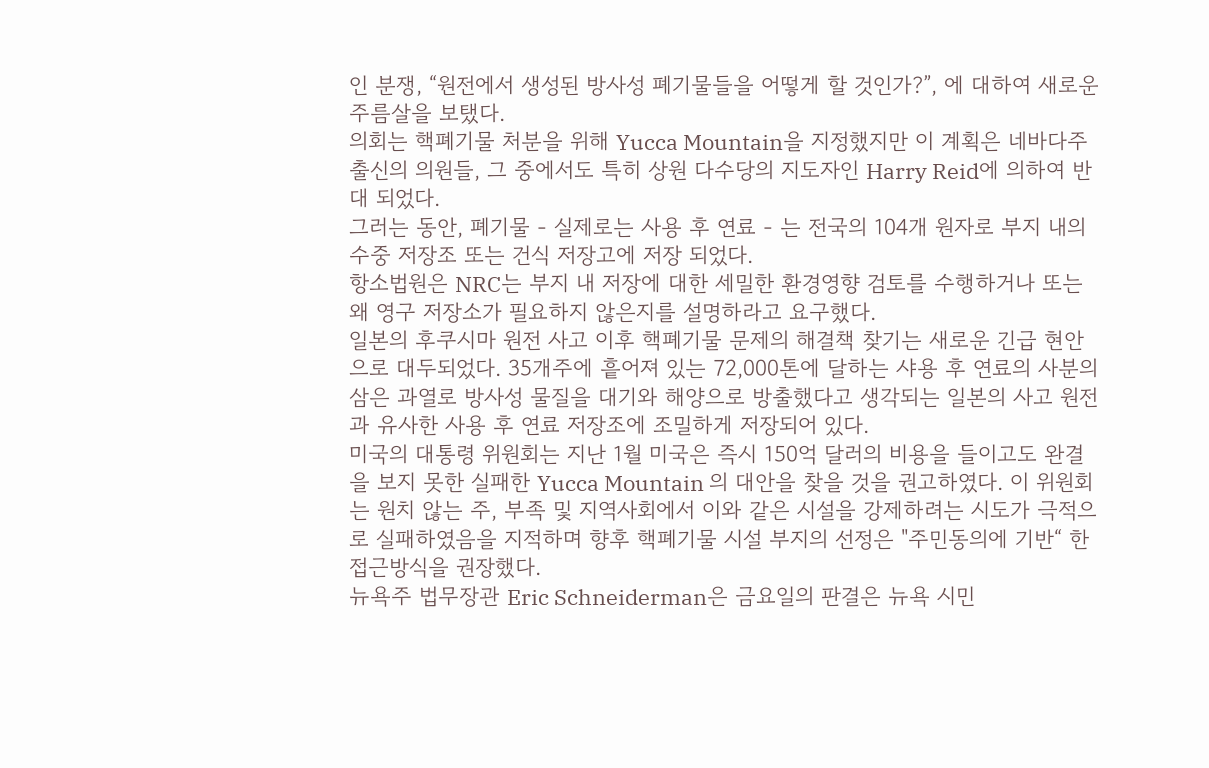인 분쟁, “원전에서 생성된 방사성 폐기물들을 어떻게 할 것인가?”, 에 대하여 새로운 주름살을 보탰다.
의회는 핵폐기물 처분을 위해 Yucca Mountain을 지정했지만 이 계획은 네바다주 출신의 의원들, 그 중에서도 특히 상원 다수당의 지도자인 Harry Reid에 의하여 반대 되었다.
그러는 동안, 폐기물 - 실제로는 사용 후 연료 - 는 전국의 104개 원자로 부지 내의 수중 저장조 또는 건식 저장고에 저장 되었다.
항소법원은 NRC는 부지 내 저장에 대한 세밀한 환경영향 검토를 수행하거나 또는 왜 영구 저장소가 필요하지 않은지를 설명하라고 요구했다.
일본의 후쿠시마 원전 사고 이후 핵폐기물 문제의 해결책 찾기는 새로운 긴급 현안으로 대두되었다. 35개주에 흩어져 있는 72,000톤에 달하는 샤용 후 연료의 사분의 삼은 과열로 방사성 물질을 대기와 해양으로 방출했다고 생각되는 일본의 사고 원전과 유사한 사용 후 연료 저장조에 조밀하게 저장되어 있다.
미국의 대통령 위원회는 지난 1월 미국은 즉시 150억 달러의 비용을 들이고도 완결을 보지 못한 실패한 Yucca Mountain 의 대안을 찾을 것을 권고하였다. 이 위원회는 원치 않는 주, 부족 및 지역사회에서 이와 같은 시설을 강제하려는 시도가 극적으로 실패하였음을 지적하며 향후 핵폐기물 시설 부지의 선정은 "주민동의에 기반“ 한 접근방식을 권장했다.
뉴욕주 법무장관 Eric Schneiderman은 금요일의 판결은 뉴욕 시민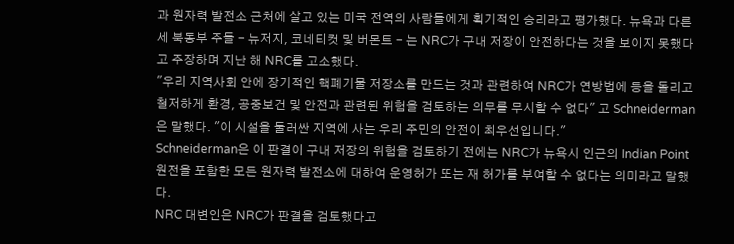과 원자력 발전소 근처에 살고 있는 미국 전역의 사람들에게 획기적인 승리라고 평가했다. 뉴욕과 다른 세 북동부 주들 - 뉴저지, 코네티컷 및 버몬트 - 는 NRC가 구내 저장이 안전하다는 것을 보이지 못했다고 주장하며 지난 해 NRC를 고소했다.
"우리 지역사회 안에 장기적인 핵폐기물 저장소를 만드는 것과 관련하여 NRC가 연방법에 등을 돌리고 철저하게 환경, 공중보건 및 안전과 관련된 위험을 검토하는 의무를 무시할 수 없다" 고 Schneiderman은 말했다. "이 시설을 둘러싼 지역에 사는 우리 주민의 안전이 최우선입니다."
Schneiderman은 이 판결이 구내 저장의 위험을 검토하기 전에는 NRC가 뉴욕시 인근의 Indian Point 원전을 포함한 모든 원자력 발전소에 대하여 운영허가 또는 재 허가를 부여할 수 없다는 의미라고 말했다.
NRC 대변인은 NRC가 판결을 검토했다고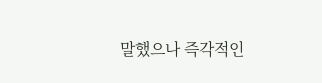말했으나 즉각적인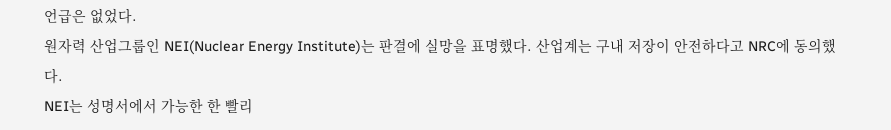언급은 없었다.
원자력 산업그룹인 NEI(Nuclear Energy Institute)는 판결에 실망을 표명했다. 산업계는 구내 저장이 안전하다고 NRC에 동의했다.
NEI는 성명서에서 가능한 한 빨리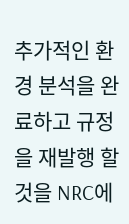추가적인 환경 분석을 완료하고 규정을 재발행 할 것을 NRC에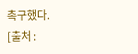촉구했다.
[출처 :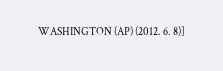WASHINGTON (AP) (2012. 6. 8)]